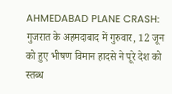AHMEDABAD PLANE CRASH: गुजरात के अहमदाबाद में गुरुवार, 12 जून को हुए भीषण विमान हादसे ने पूरे देश को स्तब्ध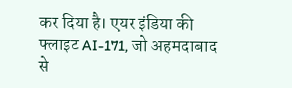कर दिया है। एयर इंडिया की फ्लाइट AI-171, जो अहमदाबाद से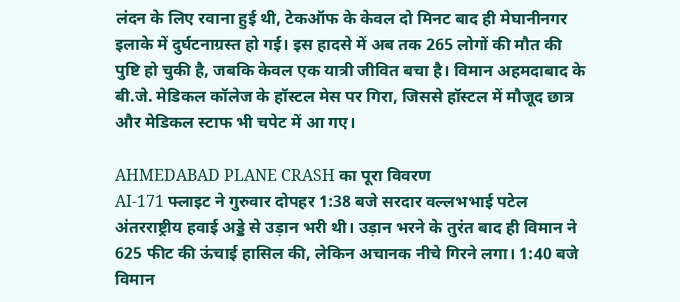लंदन के लिए रवाना हुई थी, टेकऑफ के केवल दो मिनट बाद ही मेघानीनगर इलाके में दुर्घटनाग्रस्त हो गई। इस हादसे में अब तक 265 लोगों की मौत की पुष्टि हो चुकी है, जबकि केवल एक यात्री जीवित बचा है। विमान अहमदाबाद के बी.जे. मेडिकल कॉलेज के हॉस्टल मेस पर गिरा, जिससे हॉस्टल में मौजूद छात्र और मेडिकल स्टाफ भी चपेट में आ गए।

AHMEDABAD PLANE CRASH का पूरा विवरण
AI-171 फ्लाइट ने गुरुवार दोपहर 1:38 बजे सरदार वल्लभभाई पटेल अंतरराष्ट्रीय हवाई अड्डे से उड़ान भरी थी। उड़ान भरने के तुरंत बाद ही विमान ने 625 फीट की ऊंचाई हासिल की, लेकिन अचानक नीचे गिरने लगा। 1:40 बजे विमान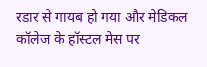रडार से गायब हो गया और मेडिकल कॉलेज के हॉस्टल मेस पर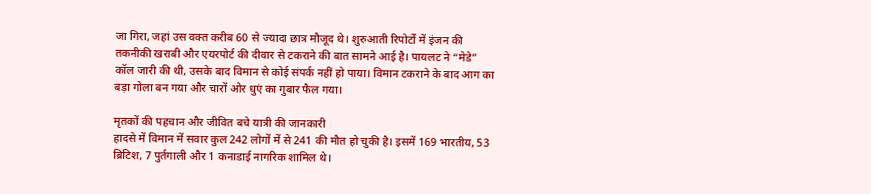जा गिरा, जहां उस वक्त करीब 60 से ज्यादा छात्र मौजूद थे। शुरुआती रिपोर्टों में इंजन की तकनीकी खराबी और एयरपोर्ट की दीवार से टकराने की बात सामने आई है। पायलट ने “मेडे” कॉल जारी की थी, उसके बाद विमान से कोई संपर्क नहीं हो पाया। विमान टकराने के बाद आग का बड़ा गोला बन गया और चारों ओर धुएं का गुबार फैल गया।

मृतकों की पहचान और जीवित बचे यात्री की जानकारी
हादसे में विमान में सवार कुल 242 लोगों में से 241 की मौत हो चुकी है। इसमें 169 भारतीय, 53 ब्रिटिश, 7 पुर्तगाली और 1 कनाडाई नागरिक शामिल थे।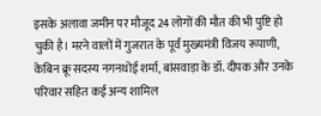इसके अलावा जमीन पर मौजूद 24 लोगों की मौत की भी पुष्टि हो चुकी है। मरने वालों में गुजरात के पूर्व मुख्यमंत्री विजय रूपाणी, केबिन क्रू सदस्य नगनथोई शर्मा, बांसवाड़ा के डॉ. दीपक और उनके परिवार सहित कई अन्य शामिल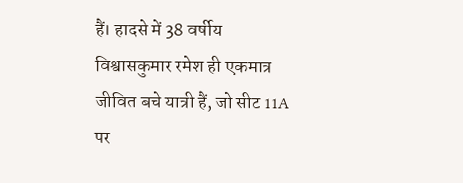हैं। हादसे में 38 वर्षीय विश्वासकुमार रमेश ही एकमात्र जीवित बचे यात्री हैं, जो सीट 11A पर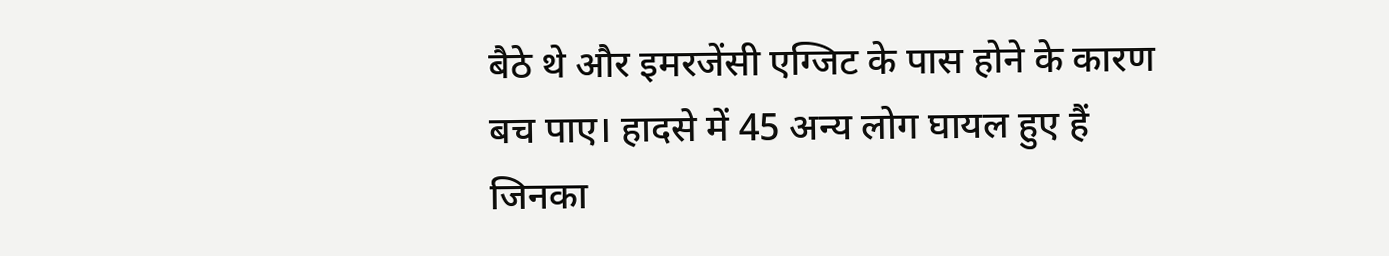बैठे थे और इमरजेंसी एग्जिट के पास होने के कारण बच पाए। हादसे में 45 अन्य लोग घायल हुए हैं जिनका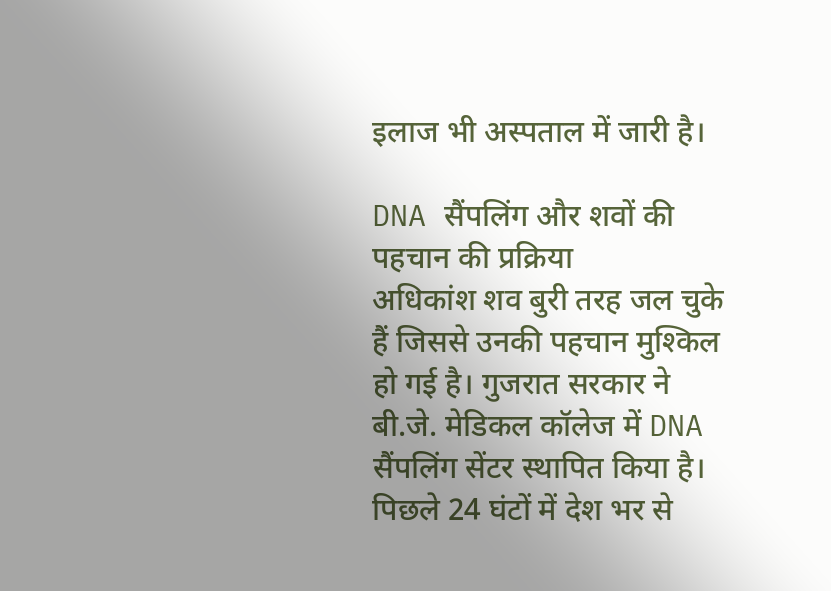इलाज भी अस्पताल में जारी है।

DNA सैंपलिंग और शवों की पहचान की प्रक्रिया
अधिकांश शव बुरी तरह जल चुके हैं जिससे उनकी पहचान मुश्किल हो गई है। गुजरात सरकार ने बी.जे. मेडिकल कॉलेज में DNA सैंपलिंग सेंटर स्थापित किया है। पिछले 24 घंटों में देश भर से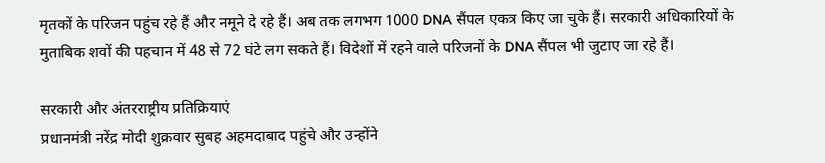मृतकों के परिजन पहुंच रहे हैं और नमूने दे रहे हैं। अब तक लगभग 1000 DNA सैंपल एकत्र किए जा चुके हैं। सरकारी अधिकारियों के मुताबिक शवों की पहचान में 48 से 72 घंटे लग सकते हैं। विदेशों में रहने वाले परिजनों के DNA सैंपल भी जुटाए जा रहे हैं।

सरकारी और अंतरराष्ट्रीय प्रतिक्रियाएं
प्रधानमंत्री नरेंद्र मोदी शुक्रवार सुबह अहमदाबाद पहुंचे और उन्होंने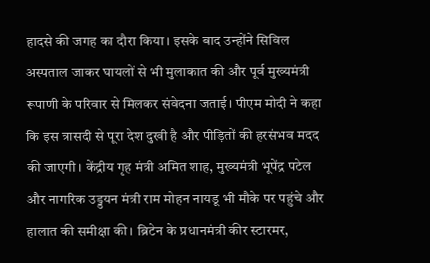हादसे की जगह का दौरा किया। इसके बाद उन्होंने सिविल अस्पताल जाकर घायलों से भी मुलाकात की और पूर्व मुख्यमंत्री रूपाणी के परिवार से मिलकर संवेदना जताई। पीएम मोदी ने कहा कि इस त्रासदी से पूरा देश दुखी है और पीड़ितों की हरसंभव मदद की जाएगी। केंद्रीय गृह मंत्री अमित शाह, मुख्यमंत्री भूपेंद्र पटेल और नागरिक उड्डयन मंत्री राम मोहन नायडू भी मौके पर पहुंचे और हालात की समीक्षा की। ब्रिटेन के प्रधानमंत्री कीर स्टारमर,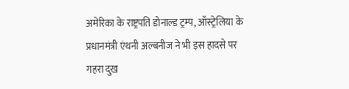अमेरिका के राष्ट्रपति डोनाल्ड ट्रम्प, ऑस्ट्रेलिया के प्रधानमंत्री एंथनी अल्बनीज ने भी इस हादसे पर गहरा दुख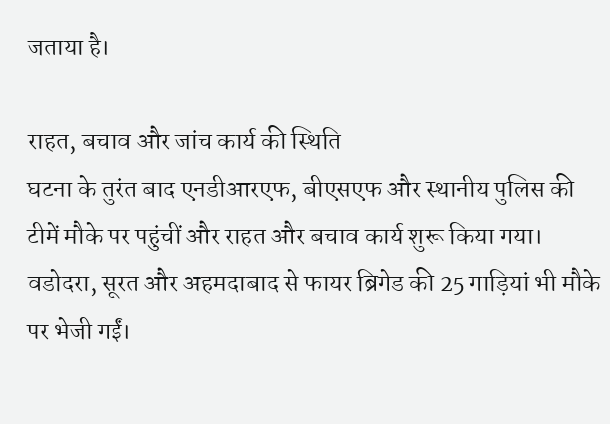जताया है।

राहत, बचाव और जांच कार्य की स्थिति
घटना के तुरंत बाद एनडीआरएफ, बीएसएफ और स्थानीय पुलिस की टीमें मौके पर पहुंचीं और राहत और बचाव कार्य शुरू किया गया। वडोदरा, सूरत और अहमदाबाद से फायर ब्रिगेड की 25 गाड़ियां भी मौके पर भेजी गईं।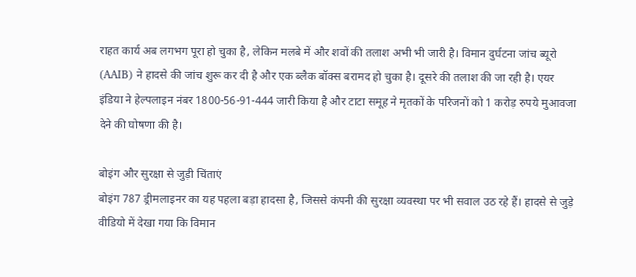राहत कार्य अब लगभग पूरा हो चुका है, लेकिन मलबे में और शवों की तलाश अभी भी जारी है। विमान दुर्घटना जांच ब्यूरो (AAIB) ने हादसे की जांच शुरू कर दी है और एक ब्लैक बॉक्स बरामद हो चुका है। दूसरे की तलाश की जा रही है। एयर इंडिया ने हेल्पलाइन नंबर 1800-56-91-444 जारी किया है और टाटा समूह ने मृतकों के परिजनों को 1 करोड़ रुपये मुआवजा देने की घोषणा की है।

बोइंग और सुरक्षा से जुड़ी चिंताएं
बोइंग 787 ड्रीमलाइनर का यह पहला बड़ा हादसा है, जिससे कंपनी की सुरक्षा व्यवस्था पर भी सवाल उठ रहे हैं। हादसे से जुड़े वीडियो में देखा गया कि विमान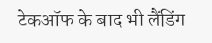टेकऑफ के बाद भी लैंडिंग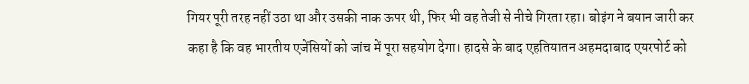गियर पूरी तरह नहीं उठा था और उसकी नाक ऊपर थी, फिर भी वह तेजी से नीचे गिरता रहा। बोइंग ने बयान जारी कर कहा है कि वह भारतीय एजेंसियों को जांच में पूरा सहयोग देगा। हादसे के बाद एहतियातन अहमदाबाद एयरपोर्ट को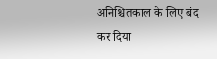अनिश्चितकाल के लिए बंद कर दिया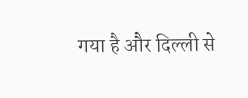गया है और दिल्ली से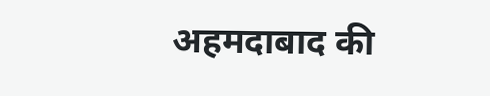अहमदाबाद की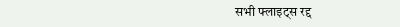सभी फ्लाइट्स रद्द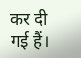कर दी गई हैं।